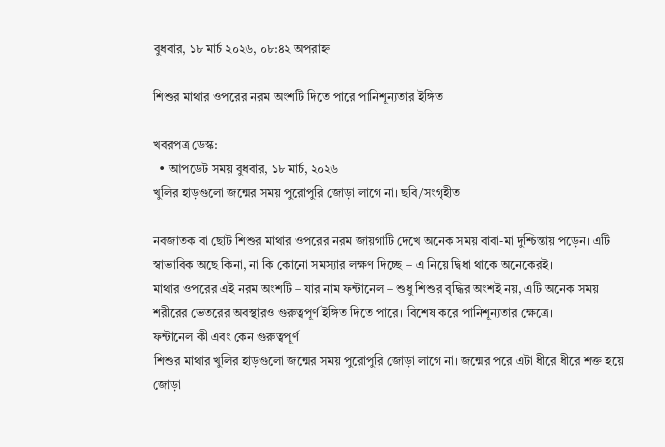বুধবার, ১৮ মার্চ ২০২৬, ০৮:৪২ অপরাহ্ন

শিশুর মাথার ওপরের নরম অংশটি দিতে পারে পানিশূন্যতার ইঙ্গিত

খবরপত্র ডেস্ক:
  • আপডেট সময় বুধবার, ১৮ মার্চ, ২০২৬
খুলির হাড়গুলো জন্মের সময় পুরোপুরি জোড়া লাগে না। ছবি/সংগৃহীত

নবজাতক বা ছোট শিশুর মাথার ওপরের নরম জায়গাটি দেখে অনেক সময় বাবা-মা দুশ্চিন্তায় পড়েন। এটি স্বাভাবিক অছে কিনা, না কি কোনো সমস্যার লক্ষণ দিচ্ছে – এ নিয়ে দ্বিধা থাকে অনেকেরই।
মাথার ওপরের এই নরম অংশটি – যার নাম ফন্টানেল – শুধু শিশুর বৃদ্ধির অংশই নয়, এটি অনেক সময় শরীরের ভেতরের অবস্থারও গুরুত্বপূর্ণ ইঙ্গিত দিতে পারে। বিশেষ করে পানিশূন্যতার ক্ষেত্রে।
ফন্টানেল কী এবং কেন গুরুত্বপূর্ণ
শিশুর মাথার খুলির হাড়গুলো জন্মের সময় পুরোপুরি জোড়া লাগে না। জন্মের পরে এটা ধীরে ধীরে শক্ত হয়ে জোড়া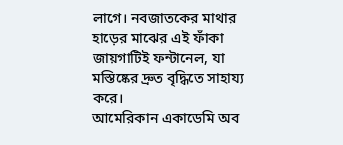লাগে। নবজাতকের মাথার হাড়ের মাঝের এই ফাঁকা জায়গাটিই ফন্টানেল, যা মস্তিষ্কের দ্রুত বৃদ্ধিতে সাহায্য করে।
আমেরিকান একাডেমি অব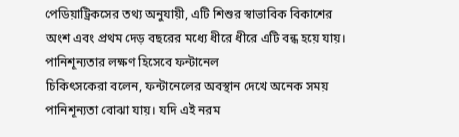পেডিয়াট্রিকসের তথ্য অনুযায়ী, এটি শিশুর স্বাভাবিক বিকাশের অংশ এবং প্রথম দেড় বছরের মধ্যে ধীরে ধীরে এটি বন্ধ হয়ে যায়।
পানিশূন্যতার লক্ষণ হিসেবে ফন্টানেল
চিকিৎসকেরা বলেন, ফন্টানেলের অবস্থান দেখে অনেক সময় পানিশূন্যতা বোঝা যায়। যদি এই নরম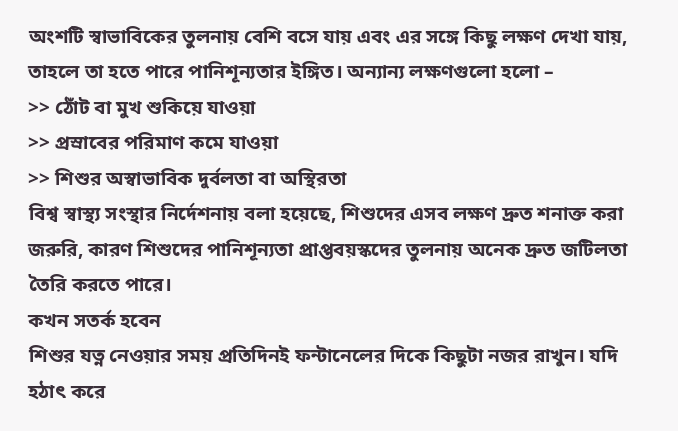অংশটি স্বাভাবিকের তুলনায় বেশি বসে যায় এবং এর সঙ্গে কিছু লক্ষণ দেখা যায়, তাহলে তা হতে পারে পানিশূন্যতার ইঙ্গিত। অন্যান্য লক্ষণগুলো হলো –
>> ঠোঁট বা মুখ শুকিয়ে যাওয়া
>> প্রস্রাবের পরিমাণ কমে যাওয়া
>> শিশুর অস্বাভাবিক দুর্বলতা বা অস্থিরতা
বিশ্ব স্বাস্থ্য সংস্থার নির্দেশনায় বলা হয়েছে, শিশুদের এসব লক্ষণ দ্রুত শনাক্ত করা জরুরি, কারণ শিশুদের পানিশূন্যতা প্রাপ্তবয়স্কদের তুলনায় অনেক দ্রুত জটিলতা তৈরি করতে পারে।
কখন সতর্ক হবেন
শিশুর যত্ন নেওয়ার সময় প্রতিদিনই ফন্টানেলের দিকে কিছুটা নজর রাখুন। যদি হঠাৎ করে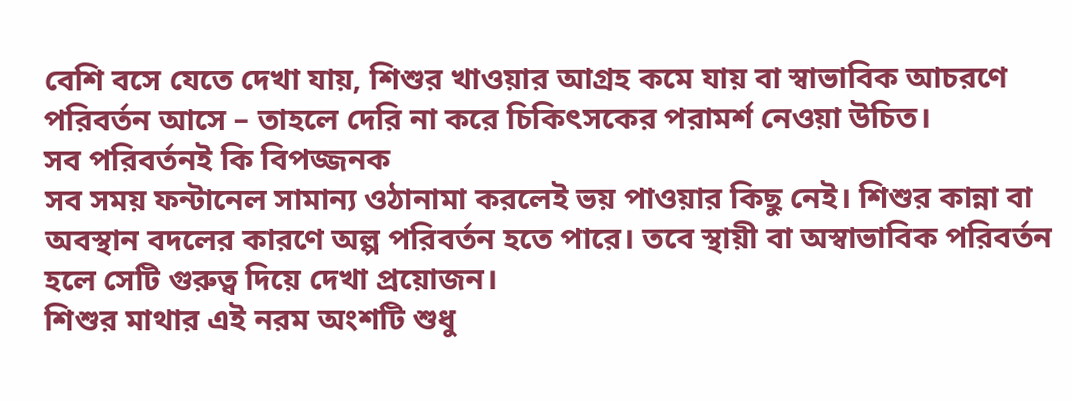বেশি বসে যেতে দেখা যায়, শিশুর খাওয়ার আগ্রহ কমে যায় বা স্বাভাবিক আচরণে পরিবর্তন আসে – তাহলে দেরি না করে চিকিৎসকের পরামর্শ নেওয়া উচিত।
সব পরিবর্তনই কি বিপজ্জনক
সব সময় ফন্টানেল সামান্য ওঠানামা করলেই ভয় পাওয়ার কিছু নেই। শিশুর কান্না বা অবস্থান বদলের কারণে অল্প পরিবর্তন হতে পারে। তবে স্থায়ী বা অস্বাভাবিক পরিবর্তন হলে সেটি গুরুত্ব দিয়ে দেখা প্রয়োজন।
শিশুর মাথার এই নরম অংশটি শুধু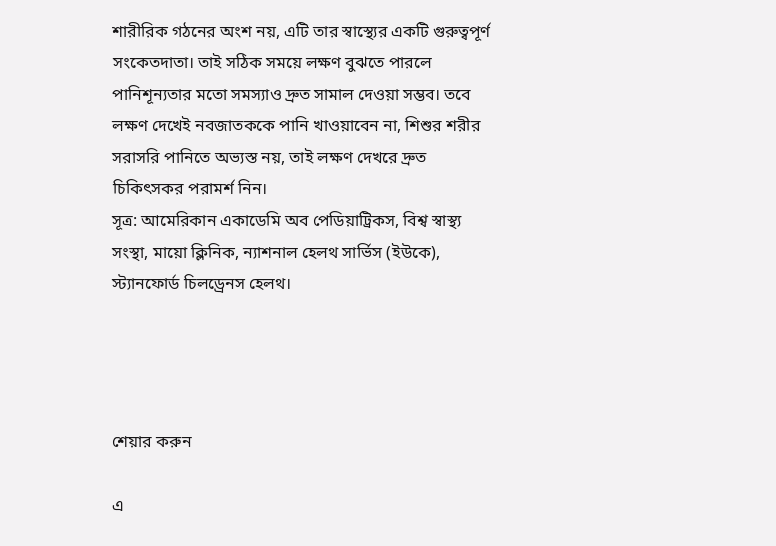শারীরিক গঠনের অংশ নয়, এটি তার স্বাস্থ্যের একটি গুরুত্বপূর্ণ সংকেতদাতা। তাই সঠিক সময়ে লক্ষণ বুঝতে পারলে পানিশূন্যতার মতো সমস্যাও দ্রুত সামাল দেওয়া সম্ভব। তবে লক্ষণ দেখেই নবজাতককে পানি খাওয়াবেন না, শিশুর শরীর সরাসরি পানিতে অভ্যস্ত নয়, তাই লক্ষণ দেখরে দ্রুত চিকিৎসকর পরামর্শ নিন।
সূত্র: আমেরিকান একাডেমি অব পেডিয়াট্রিকস, বিশ্ব স্বাস্থ্য সংস্থা, মায়ো ক্লিনিক, ন্যাশনাল হেলথ সার্ভিস (ইউকে), স্ট্যানফোর্ড চিলড্রেনস হেলথ।




শেয়ার করুন

এ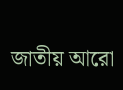জাতীয় আরো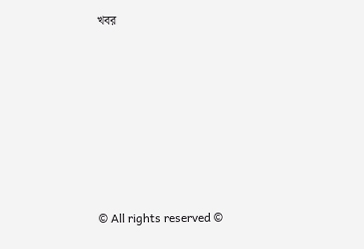খবর









© All rights reserved ©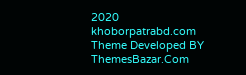2020 khoborpatrabd.com
Theme Developed BY ThemesBazar.Com